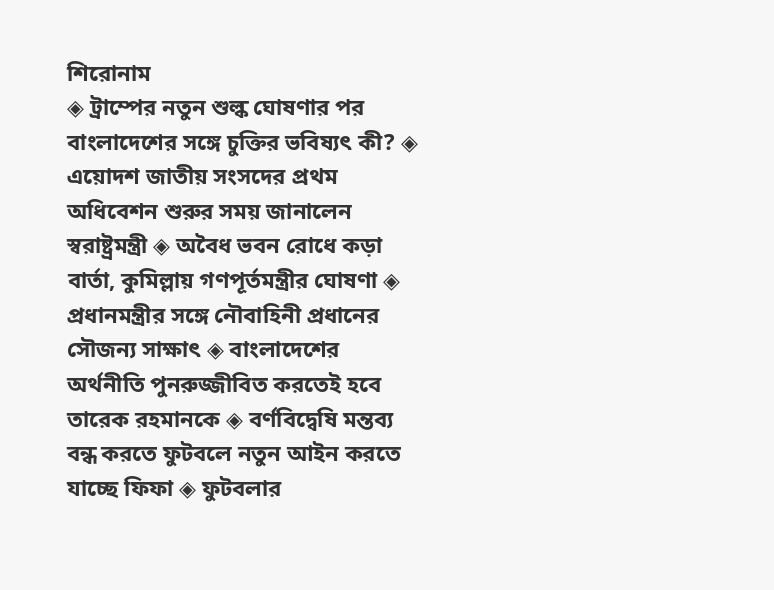শিরোনাম
◈ ট্রাম্পের নতুন শুল্ক ঘোষণার পর বাংলাদেশের সঙ্গে চুক্তির ভবিষ্যৎ কী? ◈ এয়োদশ জাতীয় সংসদের প্রথম অধিবেশন শুরুর সময় জানালেন স্বরাষ্ট্রমন্ত্রী ◈ অবৈধ ভবন রোধে কড়া বার্তা, কুমিল্লায় গণপূর্তমন্ত্রীর ঘোষণা ◈ প্রধানমন্ত্রীর সঙ্গে নৌবাহিনী প্রধানের সৌজন্য সাক্ষাৎ ◈ বাংলাদেশের অর্থনীতি পুনরুজ্জীবিত করতেই হবে তারেক রহমানকে ◈ বর্ণবি‌দ্বে‌ষি মন্তব‌্য বন্ধ কর‌তে ফুটবলে নতুন আইন করতে যাচ্ছে ফিফা ◈ ফুটবলার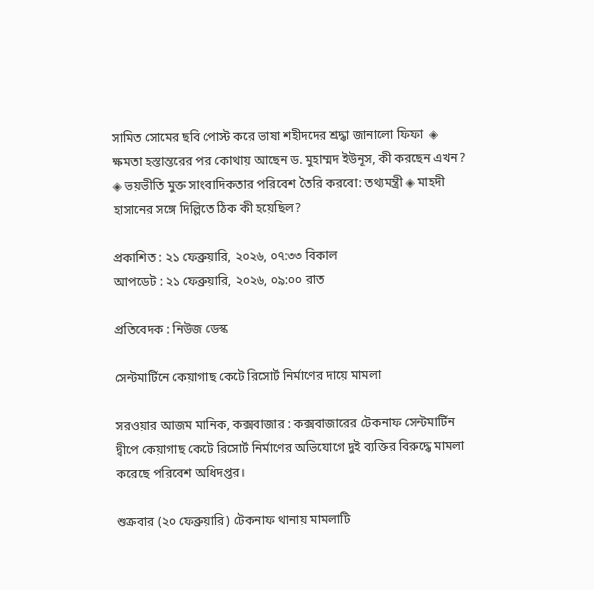সামিত সোমের ছবি পোস্ট করে ভাষা শহীদদের শ্রদ্ধা জানালো ফিফা  ◈ ক্ষমতা হস্তান্তরের পর কোথায় আছেন ড. মুহাম্মদ ইউনূস, কী করছেন এখন? ◈ ভয়ভীতি মুক্ত সাংবাদিকতার পরিবেশ তৈরি করবো: তথ্যমন্ত্রী ◈ মাহদী হাসানের সঙ্গে দিল্লিতে ঠিক কী হয়েছিল?

প্রকাশিত : ২১ ফেব্রুয়ারি, ২০২৬, ০৭:৩৩ বিকাল
আপডেট : ২১ ফেব্রুয়ারি, ২০২৬, ০৯:০০ রাত

প্রতিবেদক : নিউজ ডেস্ক

সেন্টমার্টিনে কেয়াগাছ কেটে রিসোর্ট নির্মাণের দায়ে মামলা

সরওয়ার আজম মানিক, কক্সবাজার : কক্সবাজারের টেকনাফ সেন্টমার্টিন দ্বীপে কেয়াগাছ কেটে রিসোর্ট নির্মাণের অভিযোগে দুই ব্যক্তির বিরুদ্ধে মামলা করেছে পরিবেশ অধিদপ্তর।

শুক্রবার (২০ ফেব্রুয়ারি) টেকনাফ থানায় মামলাটি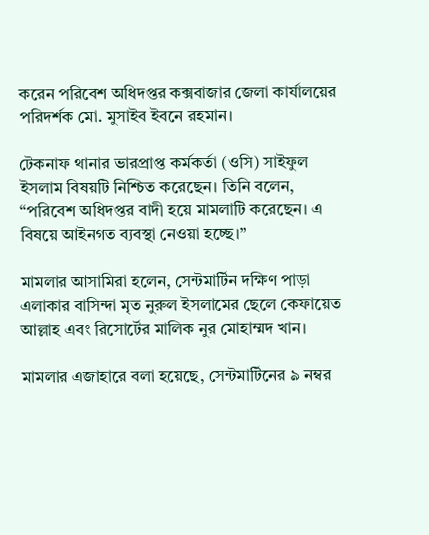করেন পরিবেশ অধিদপ্তর কক্সবাজার জেলা কার্যালয়ের পরিদর্শক মো. মুসাইব ইবনে রহমান।

টেকনাফ থানার ভারপ্রাপ্ত কর্মকর্তা (ওসি) সাইফুল ইসলাম বিষয়টি নিশ্চিত করেছেন। তিনি বলেন, “পরিবেশ অধিদপ্তর বাদী হয়ে মামলাটি করেছেন। এ বিষয়ে আইনগত ব্যবস্থা নেওয়া হচ্ছে।”

মামলার আসামিরা হলেন, সেন্টমার্টিন দক্ষিণ পাড়া এলাকার বাসিন্দা মৃত নুরুল ইসলামের ছেলে কেফায়েত আল্লাহ এবং রিসোর্টের মালিক নুর মোহাম্মদ খান।

মামলার এজাহারে বলা হয়েছে, সেন্টমার্টিনের ৯ নম্বর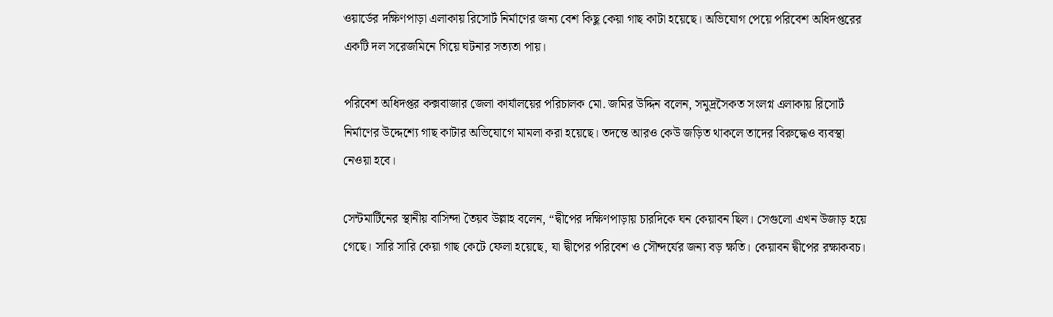ওয়ার্ডের দক্ষিণপাড়া এলাকায় রিসোর্ট নির্মাণের জন্য বেশ কিছু কেয়া গাছ কাটা হয়েছে। অভিযোগ পেয়ে পরিবেশ অধিদপ্তরের একটি দল সরেজমিনে গিয়ে ঘটনার সত্যতা পায়।

পরিবেশ অধিদপ্তর কক্সবাজার জেলা কার্যালয়ের পরিচালক মো. জমির উদ্দিন বলেন, সমুদ্রসৈকত সংলগ্ন এলাকায় রিসোর্ট নির্মাণের উদ্দেশ্যে গাছ কাটার অভিযোগে মামলা করা হয়েছে। তদন্তে আরও কেউ জড়িত থাকলে তাদের বিরুদ্ধেও ব্যবস্থা নেওয়া হবে।

সেন্টমার্টিনের স্থানীয় বাসিন্দা তৈয়ব উল্লাহ বলেন, “দ্বীপের দক্ষিণপাড়ায় চারদিকে ঘন কেয়াবন ছিল। সেগুলো এখন উজাড় হয়ে গেছে। সারি সারি কেয়া গাছ কেটে ফেলা হয়েছে, যা দ্বীপের পরিবেশ ও সৌন্দর্যের জন্য বড় ক্ষতি। কেয়াবন দ্বীপের রক্ষাকবচ।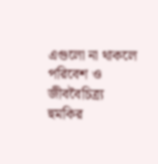এগুলো না থাকলে পরিবেশ ও জীববৈচিত্র্য হুমকির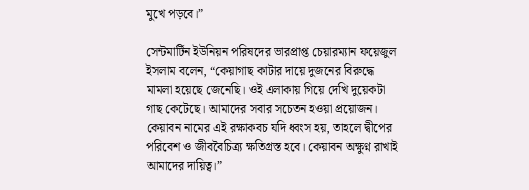মুখে পড়বে।”

সেন্টমার্টিন ইউনিয়ন পরিষদের ভারপ্রাপ্ত চেয়ারম্যান ফয়েজুল ইসলাম বলেন, “কেয়াগাছ কাটার দায়ে দুজনের বিরুদ্ধে মামলা হয়েছে জেনেছি। ওই এলাকায় গিয়ে দেখি দুয়েকটা গাছ কেটেছে। আমাদের সবার সচেতন হওয়া প্রয়োজন। কেয়াবন নামের এই রক্ষাকবচ যদি ধ্বংস হয়, তাহলে দ্বীপের পরিবেশ ও জীববৈচিত্র্য ক্ষতিগ্রস্ত হবে। কেয়াবন অক্ষুণ্ন রাখাই আমাদের দায়িত্ব।”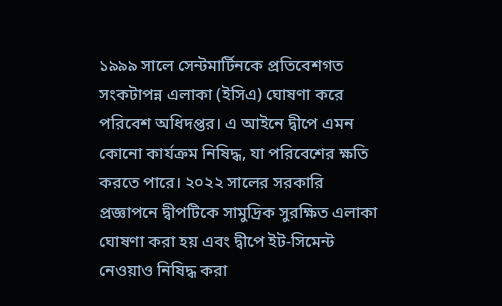১৯৯৯ সালে সেন্টমার্টিনকে প্রতিবেশগত সংকটাপন্ন এলাকা (ইসিএ) ঘোষণা করে পরিবেশ অধিদপ্তর। এ আইনে দ্বীপে এমন কোনো কার্যক্রম নিষিদ্ধ, যা পরিবেশের ক্ষতি করতে পারে। ২০২২ সালের সরকারি প্রজ্ঞাপনে দ্বীপটিকে সামুদ্রিক সুরক্ষিত এলাকা ঘোষণা করা হয় এবং দ্বীপে ইট-সিমেন্ট নেওয়াও নিষিদ্ধ করা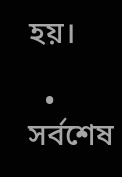হয়।

  • সর্বশেষ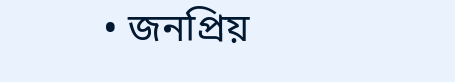• জনপ্রিয়